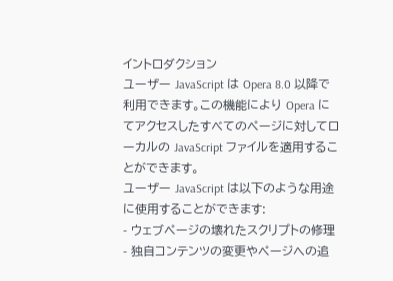イントロダクション
ユーザー JavaScript は Opera 8.0 以降で利用できます。この機能により Opera にてアクセスしたすべてのページに対してローカルの JavaScript ファイルを適用することができます。
ユーザー JavaScript は以下のような用途に使用することができます:
- ウェブページの壊れたスクリプトの修理
- 独自コンテンツの変更やページへの追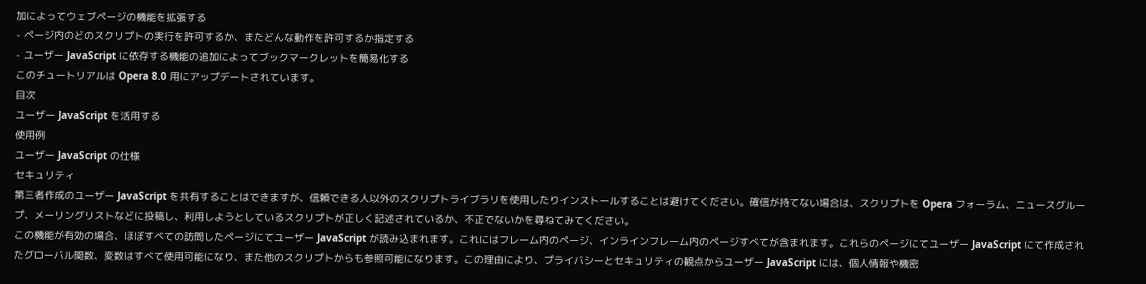加によってウェブページの機能を拡張する
- ページ内のどのスクリプトの実行を許可するか、またどんな動作を許可するか指定する
- ユーザー JavaScript に依存する機能の追加によってブックマークレットを簡易化する
このチュートリアルは Opera 8.0 用にアップデートされています。
目次
ユーザー JavaScript を活用する
使用例
ユーザー JavaScript の仕様
セキュリティ
第三者作成のユーザー JavaScript を共有することはできますが、信頼できる人以外のスクリプトライブラリを使用したりインストールすることは避けてください。確信が持てない場合は、スクリプトを Opera フォーラム、ニュースグループ、メーリングリストなどに投稿し、利用しようとしているスクリプトが正しく記述されているか、不正でないかを尋ねてみてください。
この機能が有効の場合、ほぼすべての訪問したページにてユーザー JavaScript が読み込まれます。これにはフレーム内のページ、インラインフレーム内のページすべてが含まれます。これらのページにてユーザー JavaScript にて作成されたグローバル関数、変数はすべて使用可能になり、また他のスクリプトからも参照可能になります。この理由により、プライバシーとセキュリティの観点からユーザー JavaScript には、個人情報や機密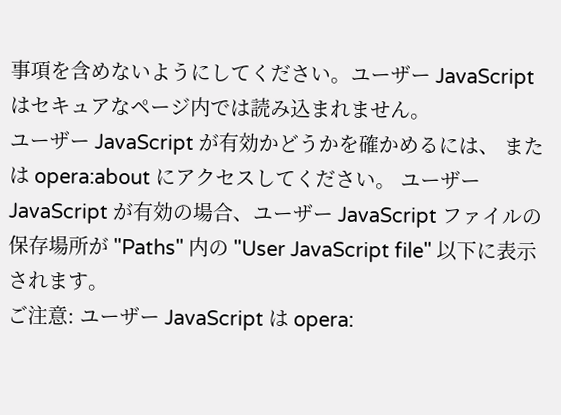事項を含めないようにしてください。ユーザー JavaScript はセキュアなページ内では読み込まれません。
ユーザー JavaScript が有効かどうかを確かめるには、 または opera:about にアクセスしてください。 ユーザー JavaScript が有効の場合、ユーザー JavaScript ファイルの保存場所が "Paths" 内の "User JavaScript file" 以下に表示されます。
ご注意: ユーザー JavaScript は opera: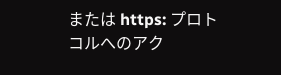または https: プロトコルへのアク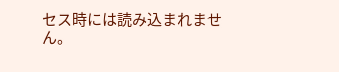セス時には読み込まれません。